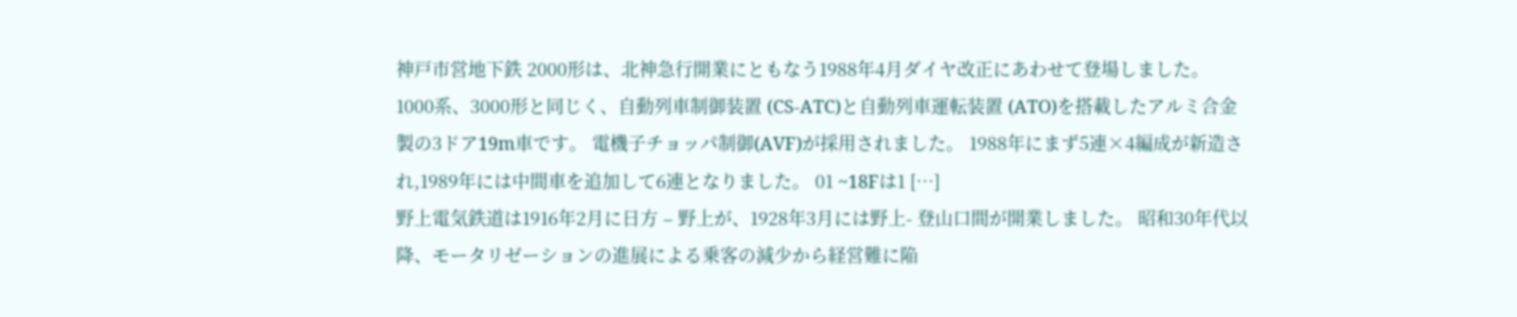神戸市営地下鉄 2000形は、北神急行開業にともなう1988年4月ダイヤ改正にあわせて登場しました。 1000系、3000形と同じく、自動列車制御装置 (CS-ATC)と自動列車運転装置 (ATO)を搭載したアルミ合金製の3ドア19m車です。 電機子チョッパ制御(AVF)が採用されました。 1988年にまず5連×4編成が新造され,1989年には中間車を追加して6連となりました。 01 ~18Fは1 […]
野上電気鉄道は1916年2月に日方 – 野上が、1928年3月には野上- 登山口間が開業しました。 昭和30年代以降、モータリゼーションの進展による乗客の減少から経営難に陥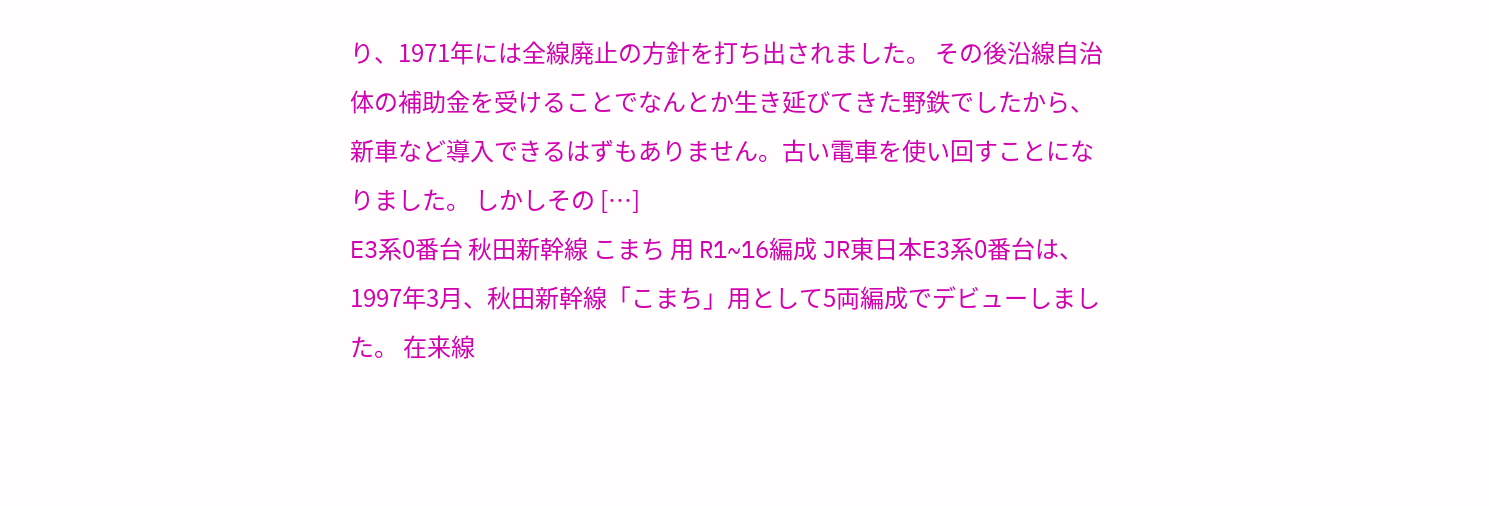り、1971年には全線廃止の方針を打ち出されました。 その後沿線自治体の補助金を受けることでなんとか生き延びてきた野鉄でしたから、新車など導入できるはずもありません。古い電車を使い回すことになりました。 しかしその […]
E3系0番台 秋田新幹線 こまち 用 R1~16編成 JR東日本E3系0番台は、1997年3月、秋田新幹線「こまち」用として5両編成でデビューしました。 在来線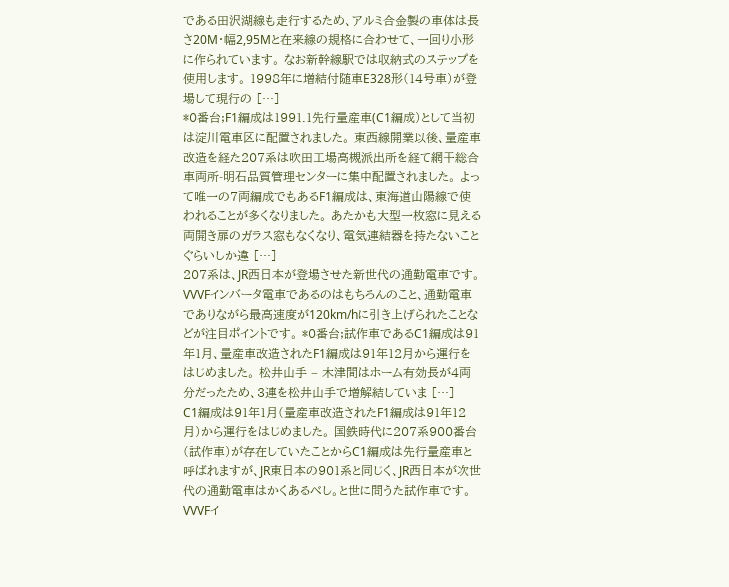である田沢湖線も走行するため、アルミ合金製の車体は長さ20M・幅2,95Mと在来線の規格に合わせて、一回り小形に作られています。 なお新幹線駅では収納式のステップを使用します。 1998年に増結付随車E328形(14号車)が登場して現行の […]
*0番台;F1編成は1991.1先行量産車(C1編成)として当初は淀川電車区に配置されました。 東西線開業以後、量産車改造を経た207系は吹田工場高槻派出所を経て網干総合車両所-明石品質管理センターに集中配置されました。 よって唯一の7両編成でもあるF1編成は、東海道山陽線で使われることが多くなりました。 あたかも大型一枚窓に見える両開き扉のガラス窓もなくなり、電気連結器を持たないことぐらいしか違 […]
207系は、JR西日本が登場させた新世代の通勤電車です。 VVVFインバータ電車であるのはもちろんのこと、通勤電車でありながら最高速度が120km/hに引き上げられたことなどが注目ポイントです。 *0番台;試作車であるC1編成は91年1月、量産車改造されたF1編成は91年12月から運行をはじめました。 松井山手 – 木津間はホーム有効長が4両分だったため、3連を松井山手で増解結していま […]
C1編成は91年1月(量産車改造されたF1編成は91年12月)から運行をはじめました。 国鉄時代に207系900番台(試作車)が存在していたことからC1編成は先行量産車と呼ばれますが、JR東日本の901系と同じく、JR西日本が次世代の通勤電車はかくあるべし。と世に問うた試作車です。 VVVFイ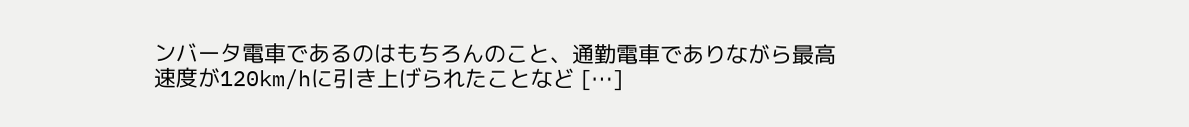ンバータ電車であるのはもちろんのこと、通勤電車でありながら最高速度が120km/hに引き上げられたことなど […]